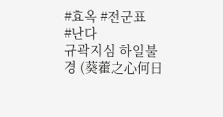#효옥 #전군표
#난다
규곽지심 하일불경 (葵藿之心何日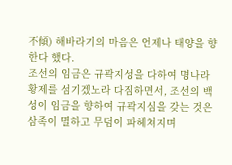不傾) 해바라기의 마음은 언제나 태양을 향한다 했다.
조선의 임금은 규곽지성을 다하여 명나라 황제를 섬기겠노라 다짐하면서, 조선의 백성이 임금을 향하여 규곽지심을 갖는 것은 삼족이 멸하고 무덤이 파헤쳐지며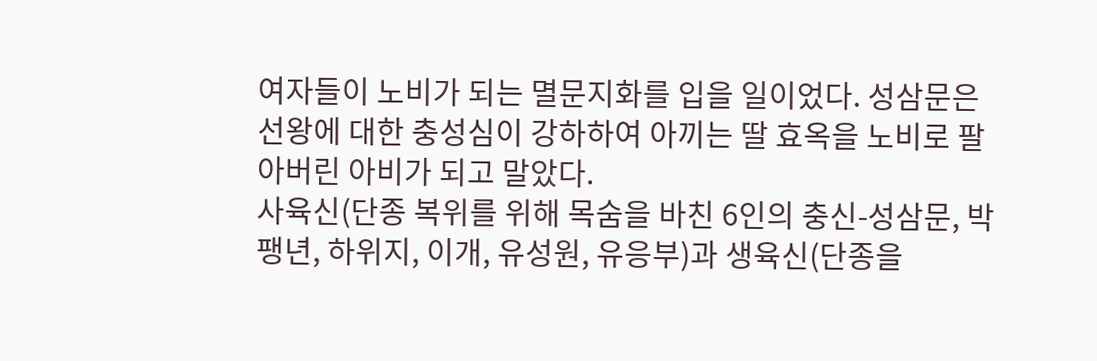여자들이 노비가 되는 멸문지화를 입을 일이었다. 성삼문은 선왕에 대한 충성심이 강하하여 아끼는 딸 효옥을 노비로 팔아버린 아비가 되고 말았다.
사육신(단종 복위를 위해 목숨을 바친 6인의 충신-성삼문, 박팽년, 하위지, 이개, 유성원, 유응부)과 생육신(단종을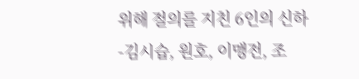위해 절의를 지친 6인의 신하-김시습, 원호, 이맹전, 조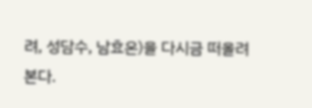려, 성담수, 남효온)을 다시금 떠올려 본다.